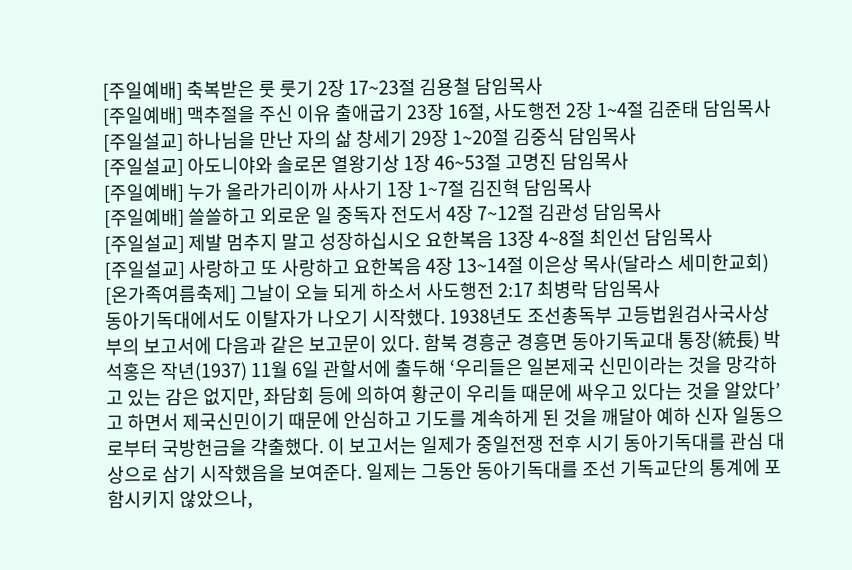[주일예배] 축복받은 룻 룻기 2장 17~23절 김용철 담임목사
[주일예배] 맥추절을 주신 이유 출애굽기 23장 16절, 사도행전 2장 1~4절 김준태 담임목사
[주일설교] 하나님을 만난 자의 삶 창세기 29장 1~20절 김중식 담임목사
[주일설교] 아도니야와 솔로몬 열왕기상 1장 46~53절 고명진 담임목사
[주일예배] 누가 올라가리이까 사사기 1장 1~7절 김진혁 담임목사
[주일예배] 쓸쓸하고 외로운 일 중독자 전도서 4장 7~12절 김관성 담임목사
[주일설교] 제발 멈추지 말고 성장하십시오 요한복음 13장 4~8절 최인선 담임목사
[주일설교] 사랑하고 또 사랑하고 요한복음 4장 13~14절 이은상 목사(달라스 세미한교회)
[온가족여름축제] 그날이 오늘 되게 하소서 사도행전 2:17 최병락 담임목사
동아기독대에서도 이탈자가 나오기 시작했다. 1938년도 조선총독부 고등법원검사국사상부의 보고서에 다음과 같은 보고문이 있다. 함북 경흥군 경흥면 동아기독교대 통장(統長) 박석홍은 작년(1937) 11월 6일 관할서에 출두해 ‘우리들은 일본제국 신민이라는 것을 망각하고 있는 감은 없지만, 좌담회 등에 의하여 황군이 우리들 때문에 싸우고 있다는 것을 알았다’고 하면서 제국신민이기 때문에 안심하고 기도를 계속하게 된 것을 깨달아 예하 신자 일동으로부터 국방헌금을 갹출했다. 이 보고서는 일제가 중일전쟁 전후 시기 동아기독대를 관심 대상으로 삼기 시작했음을 보여준다. 일제는 그동안 동아기독대를 조선 기독교단의 통계에 포함시키지 않았으나,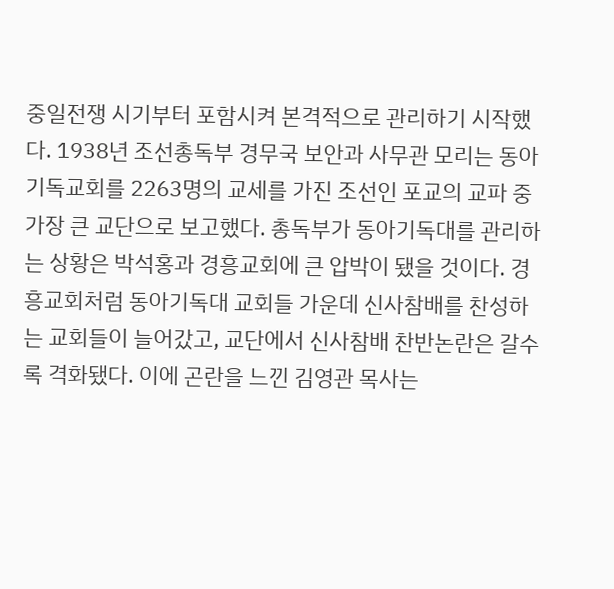중일전쟁 시기부터 포함시켜 본격적으로 관리하기 시작했다. 1938년 조선총독부 경무국 보안과 사무관 모리는 동아기독교회를 2263명의 교세를 가진 조선인 포교의 교파 중 가장 큰 교단으로 보고했다. 총독부가 동아기독대를 관리하는 상황은 박석홍과 경흥교회에 큰 압박이 됐을 것이다. 경흥교회처럼 동아기독대 교회들 가운데 신사참배를 찬성하는 교회들이 늘어갔고, 교단에서 신사참배 찬반논란은 갈수록 격화됐다. 이에 곤란을 느낀 김영관 목사는